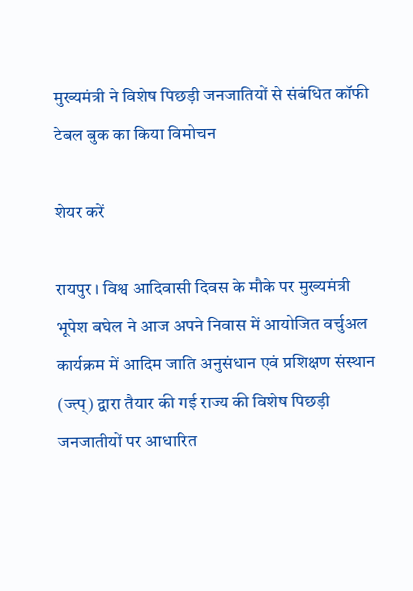मुख्यमंत्री ने विशेष पिछड़ी जनजातियों से संबंधित कॉफी टेबल बुक का किया विमोचन

शेयर करें

रायपुर । विश्व आदिवासी दिवस के मौके पर मुख्यमंत्री भूपेश बघेल ने आज अपने निवास में आयोजित वर्चुअल कार्यक्रम में आदिम जाति अनुसंधान एवं प्रशिक्षण संस्थान (ज्त्प्) द्वारा तैयार की गई राज्य की विशेष पिछड़ी जनजातीयों पर आधारित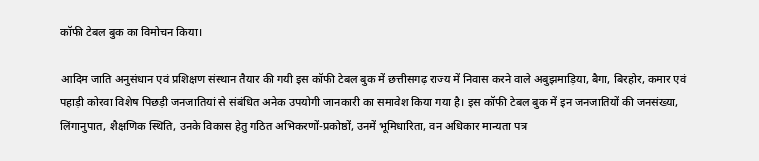कॉफी टेबल बुक का विमोचन किया।

आदिम जाति अनुसंधान एवं प्रशिक्षण संस्थान तैयार की गयी इस कॉफी टेबल बुक में छत्तीसगढ़ राज्य में निवास करने वाले अबुझमाड़िया, बैगा, बिरहोर, कमार एवं पहाड़ी कोरवा विशेष पिछड़ी जनजातियां से संबंधित अनेक उपयोगी जानकारी का समावेश किया गया है। इस कॉफी टेबल बुक में इन जनजातियों की जनसंख्या, लिंगानुपात, शैक्षणिक स्थिति, उनके विकास हेतु गठित अभिकरणों-प्रकोष्ठों, उनमें भूमिधारिता, वन अधिकार मान्यता पत्र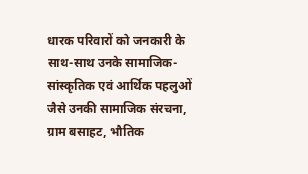धारक परिवारों को जनकारी के साथ-साथ उनके सामाजिक-सांस्कृतिक एवं आर्थिक पहलुओं जैसे उनकी सामाजिक संरचना, ग्राम बसाहट, भौतिक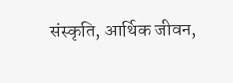संस्कृति, आर्थिक जीवन,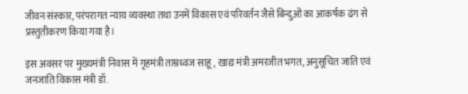जीवन संस्कार, परंपरागत न्याय व्यवस्था तथा उनमें विकास एवं परिवर्तन जैसे बिन्दुओं का आकर्षक ढंग से प्रस्तुतीकरण किया गया है।

इस अवसर पर मुख्यमंत्री निवास में गृहमंत्री ताम्रध्वज साहू, खाद्य मंत्री अमरजीत भगत, अनुसूचित जाति एवं जनजाति विकास मंत्री डॉ.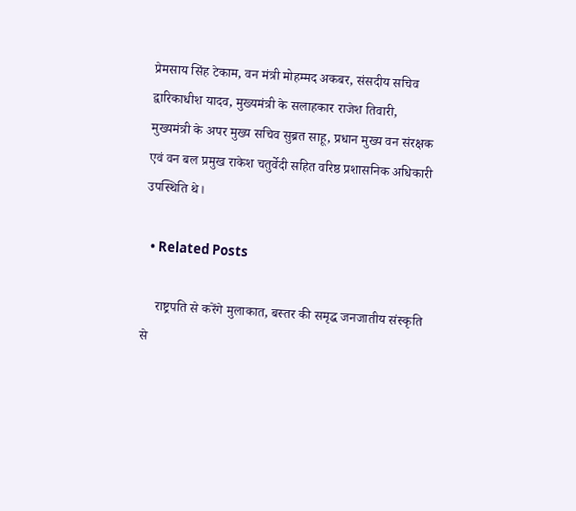प्रेमसाय सिंह टेकाम, वन मंत्री मोहम्मद अकबर, संसदीय सचिव द्वारिकाधीश यादव, मुख्यमंत्री के सलाहकार राजेश तिवारी, मुख्यमंत्री के अपर मुख्य सचिव सुब्रत साहू, प्रधान मुख्य वन संरक्षक एवं वन बल प्रमुख राकेश चतुर्वेदी सहित वरिष्ठ प्रशासनिक अधिकारी उपस्थिति थे।

  • Related Posts

    राष्ट्रपति से करेंगे मुलाकात, बस्तर की समृद्ध जनजातीय संस्कृति से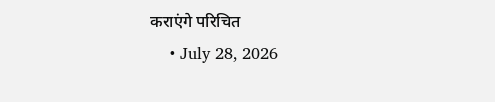कराएंगे परिचित
    • July 28, 2026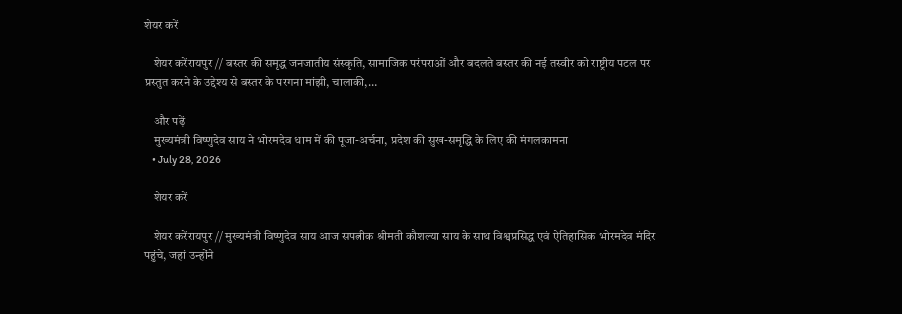शेयर करें

    शेयर करेंरायपुर // बस्तर की समृद्ध जनजातीय संस्कृति, सामाजिक परंपराओं और बदलते बस्तर की नई तस्वीर को राष्ट्रीय पटल पर प्रस्तुत करने के उद्देश्य से बस्तर के परगना मांझी, चालाकी,…

    और पढ़ें
    मुख्यमंत्री विष्णुदेव साय ने भोरमदेव धाम में की पूजा-अर्चना, प्रदेश की सुख-समृद्धि के लिए की मंगलकामना
    • July 28, 2026

    शेयर करें

    शेयर करेंरायपुर // मुख्यमंत्री विष्णुदेव साय आज सपत्नीक श्रीमती कौशल्या साय के साथ विश्वप्रसिद्ध एवं ऐतिहासिक भोरमदेव मंदिर पहुंचे, जहां उन्होंने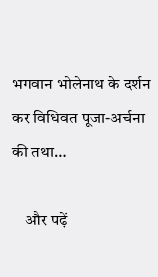भगवान भोलेनाथ के दर्शन कर विधिवत पूजा-अर्चना की तथा…

    और पढ़ें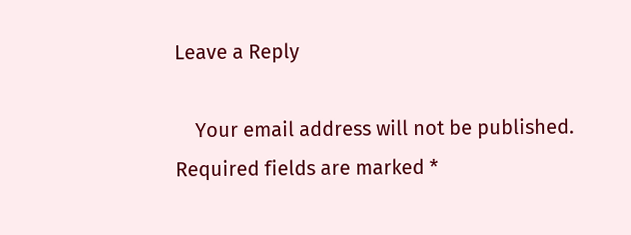Leave a Reply

    Your email address will not be published. Required fields are marked *